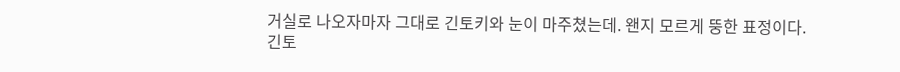거실로 나오자마자 그대로 긴토키와 눈이 마주쳤는데. 왠지 모르게 뚱한 표정이다.
긴토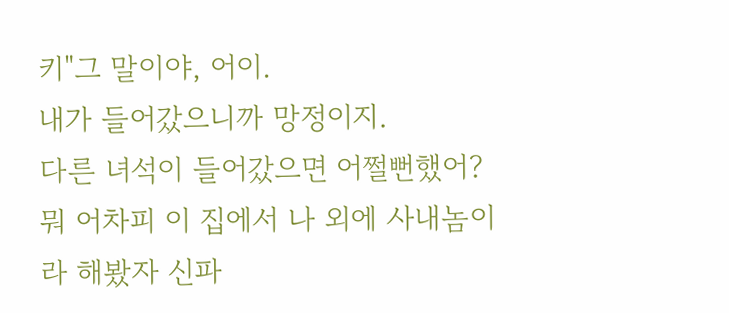키"그 말이야, 어이.
내가 들어갔으니까 망정이지.
다른 녀석이 들어갔으면 어쩔뻔했어?
뭐 어차피 이 집에서 나 외에 사내놈이라 해봤자 신파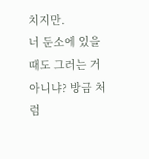치지만.
너 둔소에 있을 때도 그러는 거 아니냐? 방금 처럼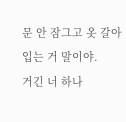문 안 잠그고 옷 갈아입는 거 말이야.
거긴 너 하나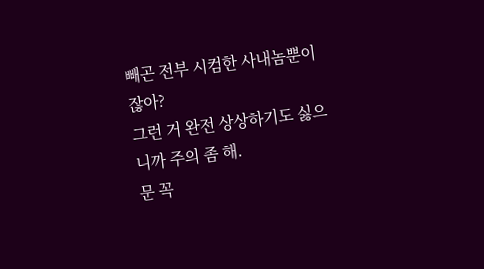빼곤 전부 시컴한 사내놈뿐이잖아?
그런 거 완전 상상하기도 싫으니까 주의 좀 해.
문 꼭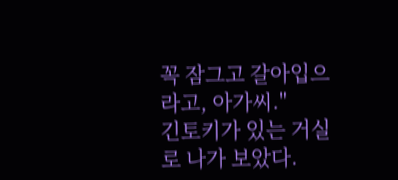꼭 잠그고 갈아입으라고, 아가씨."
긴토키가 있는 거실로 나가 보았다.